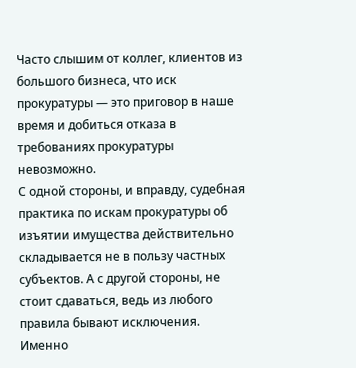Часто слышим от коллег, клиентов из большого бизнеса, что иск прокуратуры — это приговор в наше время и добиться отказа в требованиях прокуратуры невозможно.
С одной стороны, и вправду, судебная практика по искам прокуратуры об изъятии имущества действительно складывается не в пользу частных субъектов. А с другой стороны, не стоит сдаваться, ведь из любого правила бывают исключения.
Именно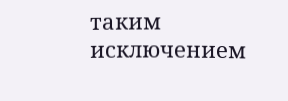таким исключением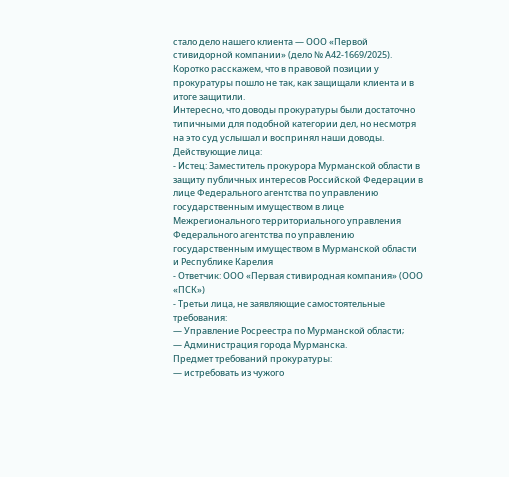стало дело нашего клиента — ООО «Первой стивидорной компании» (дело № А42-1669/2025).
Коротко расскажем, что в правовой позиции у прокуратуры пошло не так, как защищали клиента и в итоге защитили.
Интересно, что доводы прокуратуры были достаточно типичными для подобной категории дел, но несмотря на это суд услышал и воспринял наши доводы.
Действующие лица:
- Истец: Заместитель прокурора Мурманской области в защиту публичных интересов Российской Федерации в лице Федерального агентства по управлению государственным имуществом в лице Межрегионального территориального управления Федерального агентства по управлению государственным имуществом в Мурманской области и Республике Карелия
- Ответчик: ООО «Первая стивиродная компания» (ООО «ПСК»)
- Третьи лица, не заявляющие самостоятельные требования:
— Управление Росреестра по Мурманской области;
— Администрация города Мурманска.
Предмет требований прокуратуры:
— истребовать из чужого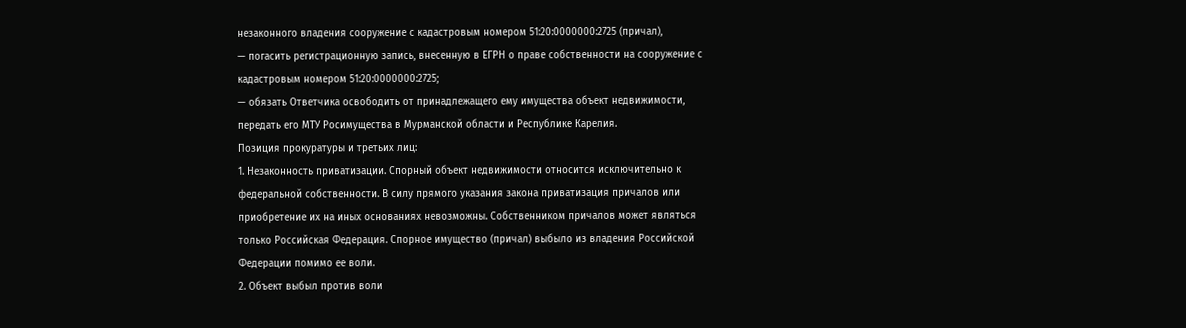незаконного владения сооружение с кадастровым номером 51:20:0000000:2725 (причал),
— погасить регистрационную запись, внесенную в ЕГРН о праве собственности на сооружение с кадастровым номером 51:20:0000000:2725;
— обязать Ответчика освободить от принадлежащего ему имущества объект недвижимости, передать его МТУ Росимущества в Мурманской области и Республике Карелия.
Позиция прокуратуры и третьих лиц:
1. Незаконность приватизации. Спорный объект недвижимости относится исключительно к федеральной собственности. В силу прямого указания закона приватизация причалов или приобретение их на иных основаниях невозможны. Собственником причалов может являться только Российская Федерация. Спорное имущество (причал) выбыло из владения Российской Федерации помимо ее воли.
2. Объект выбыл против воли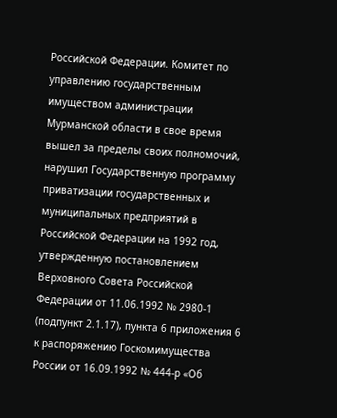Российской Федерации. Комитет по управлению государственным имуществом администрации Мурманской области в свое время вышел за пределы своих полномочий, нарушил Государственную программу приватизации государственных и муниципальных предприятий в Российской Федерации на 1992 год, утвержденную постановлением Верховного Совета Российской Федерации от 11.06.1992 № 2980-1 (подпункт 2.1.17), пункта 6 приложения 6 к распоряжению Госкомимущества России от 16.09.1992 № 444-р «Об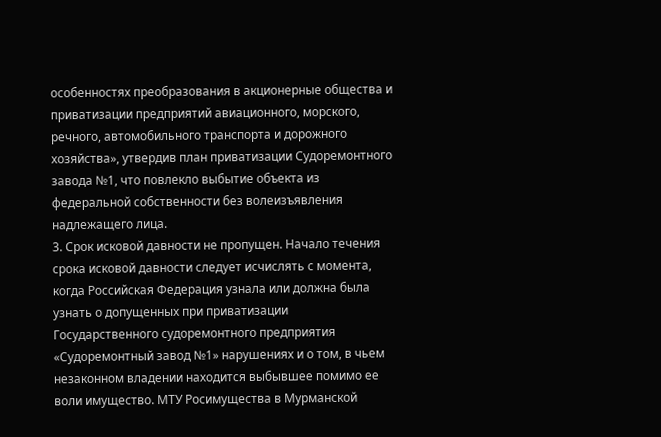особенностях преобразования в акционерные общества и приватизации предприятий авиационного, морского, речного, автомобильного транспорта и дорожного хозяйства», утвердив план приватизации Судоремонтного завода №1, что повлекло выбытие объекта из федеральной собственности без волеизъявления надлежащего лица.
3. Срок исковой давности не пропущен. Начало течения срока исковой давности следует исчислять с момента, когда Российская Федерация узнала или должна была узнать о допущенных при приватизации Государственного судоремонтного предприятия «Судоремонтный завод №1» нарушениях и о том, в чьем незаконном владении находится выбывшее помимо ее воли имущество. МТУ Росимущества в Мурманской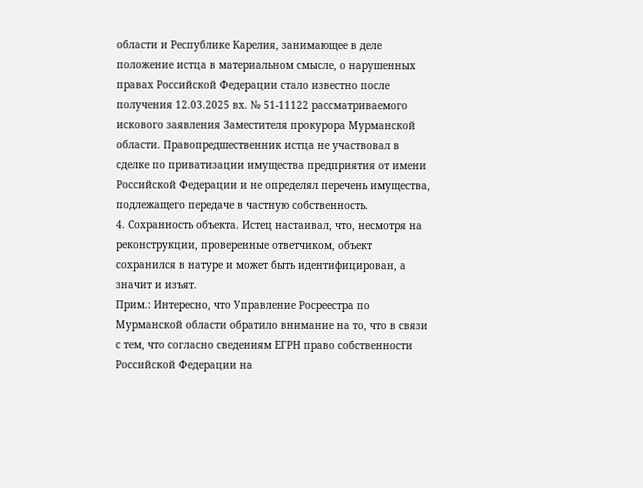области и Республике Карелия, занимающее в деле положение истца в материальном смысле, о нарушенных правах Российской Федерации стало известно после получения 12.03.2025 вх. № 51-11122 рассматриваемого искового заявления Заместителя прокурора Мурманской области. Правопредшественник истца не участвовал в сделке по приватизации имущества предприятия от имени Российской Федерации и не определял перечень имущества, подлежащего передаче в частную собственность.
4. Сохранность объекта. Истец настаивал, что, несмотря на реконструкции, проверенные ответчиком, объект сохранился в натуре и может быть идентифицирован, а значит и изъят.
Прим.: Интересно, что Управление Росреестра по Мурманской области обратило внимание на то, что в связи с тем, что согласно сведениям ЕГРН право собственности Российской Федерации на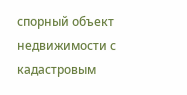спорный объект недвижимости с кадастровым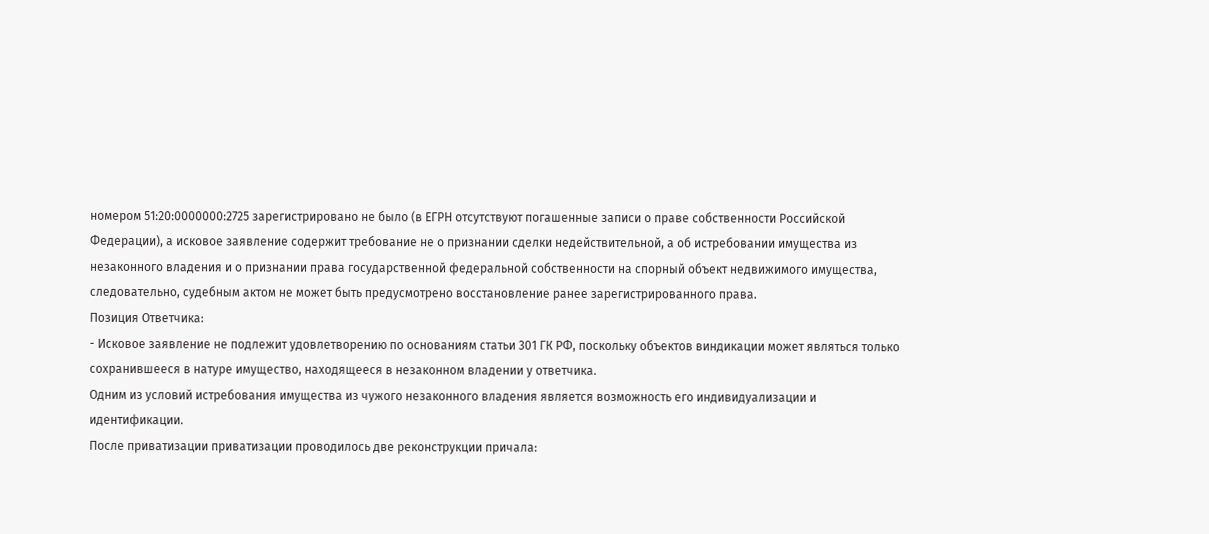номером 51:20:0000000:2725 зарегистрировано не было (в ЕГРН отсутствуют погашенные записи о праве собственности Российской Федерации), а исковое заявление содержит требование не о признании сделки недействительной, а об истребовании имущества из незаконного владения и о признании права государственной федеральной собственности на спорный объект недвижимого имущества, следовательно, судебным актом не может быть предусмотрено восстановление ранее зарегистрированного права.
Позиция Ответчика:
- Исковое заявление не подлежит удовлетворению по основаниям статьи 301 ГК РФ, поскольку объектов виндикации может являться только сохранившееся в натуре имущество, находящееся в незаконном владении у ответчика.
Одним из условий истребования имущества из чужого незаконного владения является возможность его индивидуализации и идентификации.
После приватизации приватизации проводилось две реконструкции причала: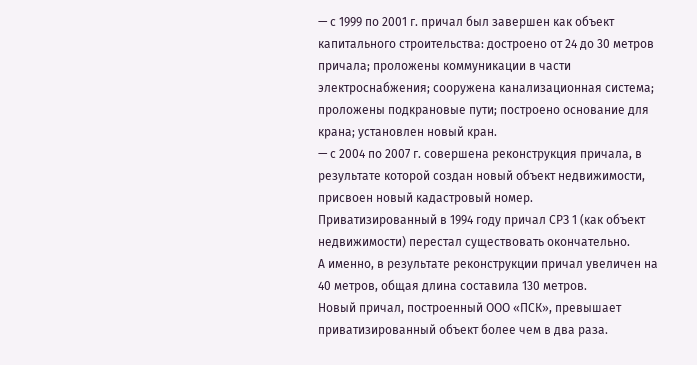— с 1999 по 2001 г. причал был завершен как объект капитального строительства: достроено от 24 до 30 метров причала; проложены коммуникации в части электроснабжения; сооружена канализационная система; проложены подкрановые пути; построено основание для крана; установлен новый кран.
— с 2004 по 2007 г. совершена реконструкция причала, в результате которой создан новый объект недвижимости, присвоен новый кадастровый номер.
Приватизированный в 1994 году причал СРЗ 1 (как объект недвижимости) перестал существовать окончательно.
А именно, в результате реконструкции причал увеличен на 40 метров, общая длина составила 130 метров.
Новый причал, построенный ООО «ПСК», превышает приватизированный объект более чем в два раза.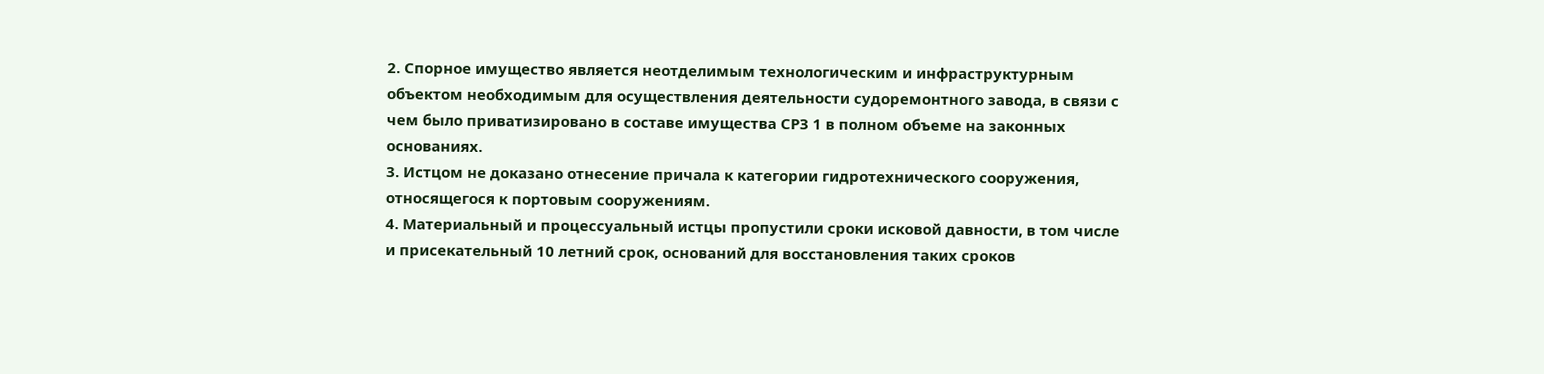2. Спорное имущество является неотделимым технологическим и инфраструктурным объектом необходимым для осуществления деятельности судоремонтного завода, в связи с чем было приватизировано в составе имущества СРЗ 1 в полном объеме на законных основаниях.
3. Истцом не доказано отнесение причала к категории гидротехнического сооружения, относящегося к портовым сооружениям.
4. Материальный и процессуальный истцы пропустили сроки исковой давности, в том числе и присекательный 10 летний срок, оснований для восстановления таких сроков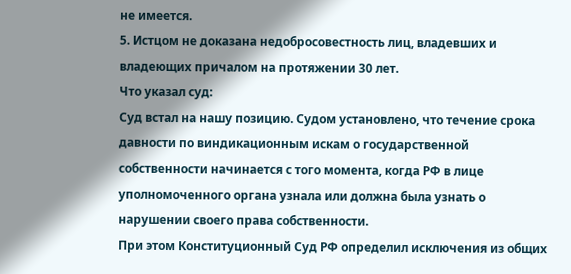не имеется.
5. Истцом не доказана недобросовестность лиц, владевших и владеющих причалом на протяжении 30 лет.
Что указал суд:
Суд встал на нашу позицию. Судом установлено, что течение срока давности по виндикационным искам о государственной собственности начинается с того момента, когда РФ в лице уполномоченного органа узнала или должна была узнать о нарушении своего права собственности.
При этом Конституционный Суд РФ определил исключения из общих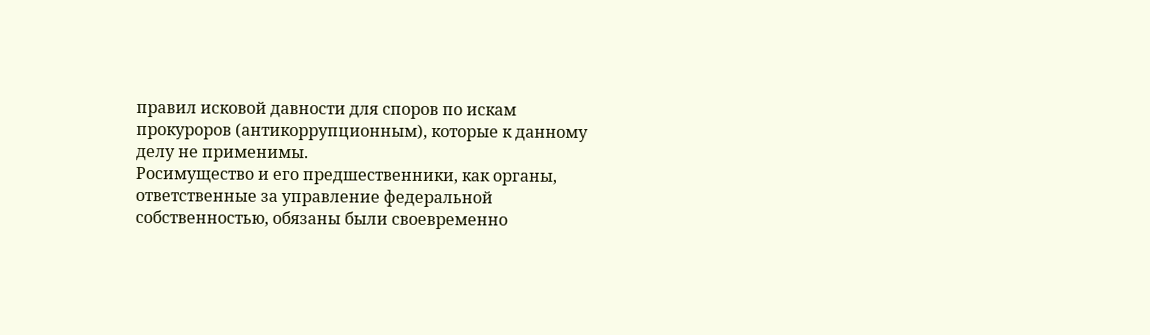правил исковой давности для споров по искам прокуроров (антикоррупционным), которые к данному делу не применимы.
Росимущество и его предшественники, как органы, ответственные за управление федеральной собственностью, обязаны были своевременно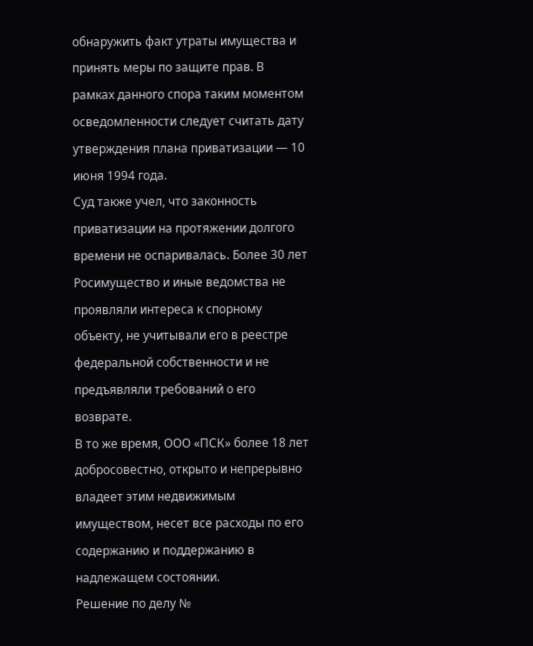обнаружить факт утраты имущества и принять меры по защите прав. В рамках данного спора таким моментом осведомленности следует считать дату утверждения плана приватизации — 10 июня 1994 года.
Суд также учел, что законность приватизации на протяжении долгого времени не оспаривалась. Более 30 лет Росимущество и иные ведомства не проявляли интереса к спорному объекту, не учитывали его в реестре федеральной собственности и не предъявляли требований о его возврате.
В то же время, ООО «ПСК» более 18 лет добросовестно, открыто и непрерывно владеет этим недвижимым имуществом, несет все расходы по его содержанию и поддержанию в надлежащем состоянии.
Решение по делу №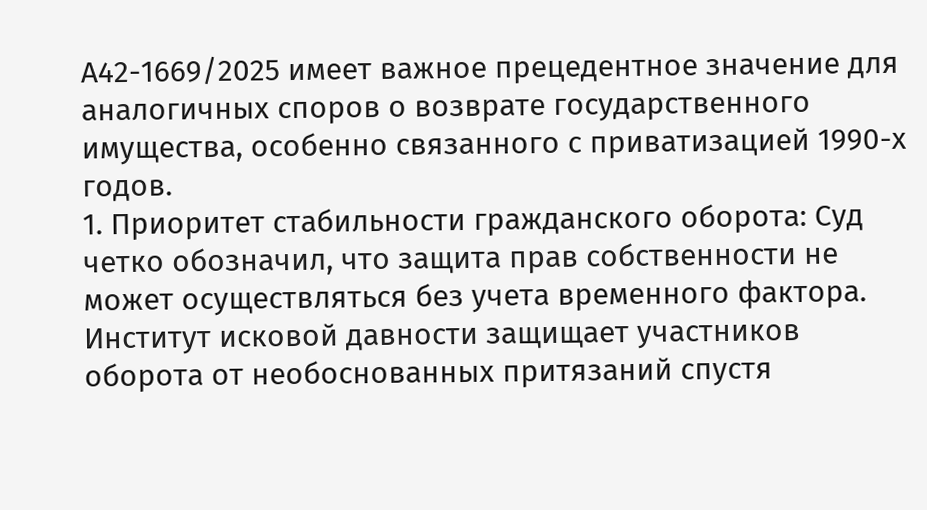А42-1669/2025 имеет важное прецедентное значение для аналогичных споров о возврате государственного имущества, особенно связанного с приватизацией 1990-х годов.
1. Приоритет стабильности гражданского оборота: Суд четко обозначил, что защита прав собственности не может осуществляться без учета временного фактора. Институт исковой давности защищает участников оборота от необоснованных притязаний спустя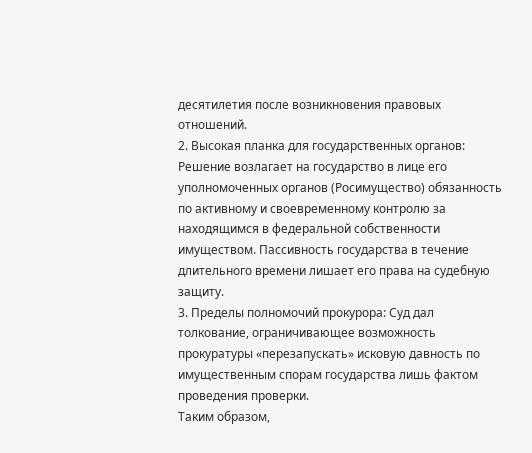десятилетия после возникновения правовых отношений.
2. Высокая планка для государственных органов: Решение возлагает на государство в лице его уполномоченных органов (Росимущество) обязанность по активному и своевременному контролю за находящимся в федеральной собственности имуществом. Пассивность государства в течение длительного времени лишает его права на судебную защиту.
3. Пределы полномочий прокурора: Суд дал толкование, ограничивающее возможность прокуратуры «перезапускать» исковую давность по имущественным спорам государства лишь фактом проведения проверки.
Таким образом,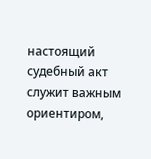настоящий судебный акт служит важным ориентиром,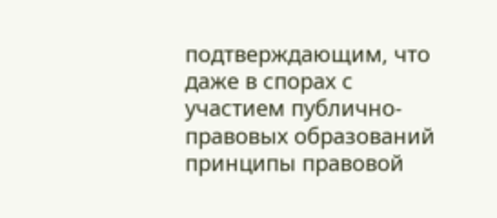подтверждающим, что даже в спорах с участием публично-правовых образований принципы правовой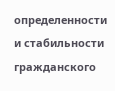определенности и стабильности гражданского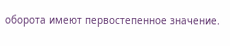оборота имеют первостепенное значение.